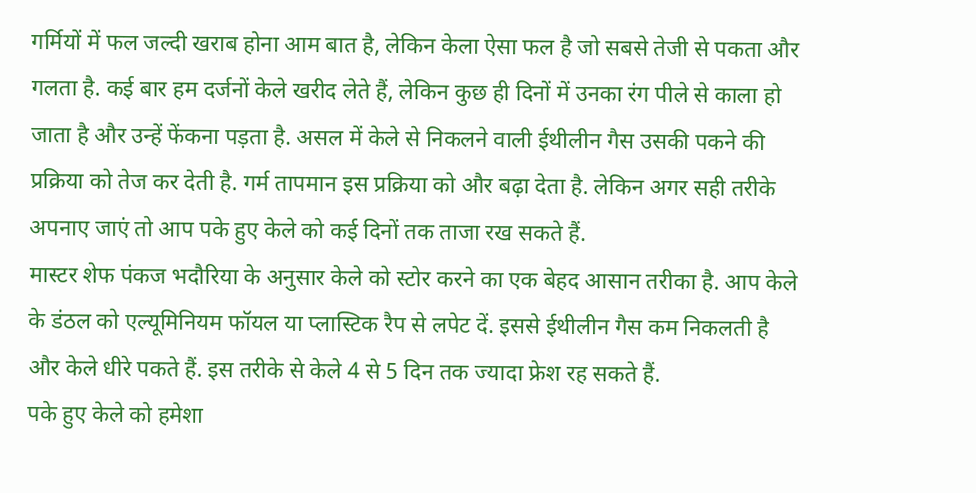गर्मियों में फल जल्दी खराब होना आम बात है, लेकिन केला ऐसा फल है जो सबसे तेजी से पकता और गलता है. कई बार हम दर्जनों केले खरीद लेते हैं, लेकिन कुछ ही दिनों में उनका रंग पीले से काला हो जाता है और उन्हें फेंकना पड़ता है. असल में केले से निकलने वाली ईथीलीन गैस उसकी पकने की प्रक्रिया को तेज कर देती है. गर्म तापमान इस प्रक्रिया को और बढ़ा देता है. लेकिन अगर सही तरीके अपनाए जाएं तो आप पके हुए केले को कई दिनों तक ताजा रख सकते हैं.
मास्टर शेफ पंकज भदौरिया के अनुसार केले को स्टोर करने का एक बेहद आसान तरीका है. आप केले के डंठल को एल्यूमिनियम फॉयल या प्लास्टिक रैप से लपेट दें. इससे ईथीलीन गैस कम निकलती है और केले धीरे पकते हैं. इस तरीके से केले 4 से 5 दिन तक ज्यादा फ्रेश रह सकते हैं.
पके हुए केले को हमेशा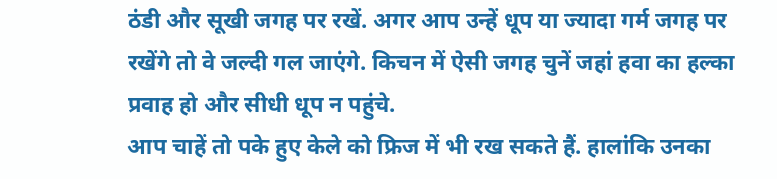ठंडी और सूखी जगह पर रखें. अगर आप उन्हें धूप या ज्यादा गर्म जगह पर रखेंगे तो वे जल्दी गल जाएंगे. किचन में ऐसी जगह चुनें जहां हवा का हल्का प्रवाह हो और सीधी धूप न पहुंचे.
आप चाहें तो पके हुए केले को फ्रिज में भी रख सकते हैं. हालांकि उनका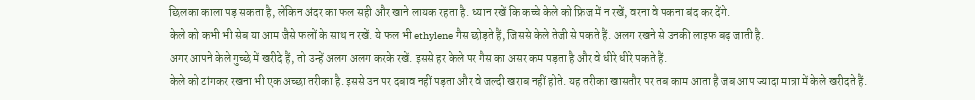छिलका काला पड़ सकता है, लेकिन अंदर का फल सही और खाने लायक रहता है. ध्यान रखें कि कच्चे केले को फ्रिज में न रखें, वरना वे पकना बंद कर देंगे.
केले को कभी भी सेब या आम जैसे फलों के साथ न रखें. ये फल भी ethylene गैस छोड़ते हैं, जिससे केले तेजी से पकते हैं. अलग रखने से उनकी लाइफ बढ़ जाती है.
अगर आपने केले गुच्छे में खरीदे हैं, तो उन्हें अलग अलग करके रखें. इससे हर केले पर गैस का असर कम पड़ता है और वे धीरे धीरे पकते हैं.
केले को टांगकर रखना भी एक अच्छा तरीका है. इससे उन पर दबाव नहीं पड़ता और वे जल्दी खराब नहीं होते. यह तरीका खासतौर पर तब काम आता है जब आप ज्यादा मात्रा में केले खरीदते हैं.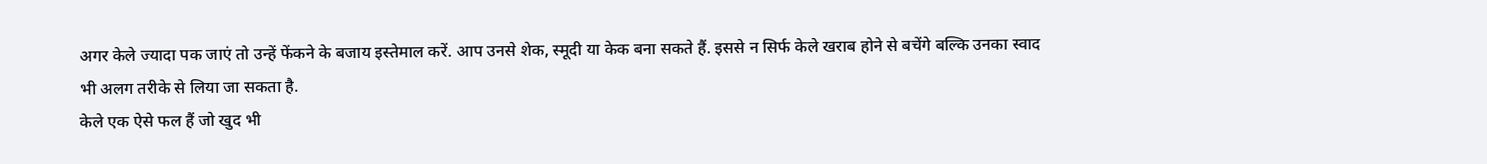अगर केले ज्यादा पक जाएं तो उन्हें फेंकने के बजाय इस्तेमाल करें. आप उनसे शेक, स्मूदी या केक बना सकते हैं. इससे न सिर्फ केले खराब होने से बचेंगे बल्कि उनका स्वाद भी अलग तरीके से लिया जा सकता है.
केले एक ऐसे फल हैं जो खुद भी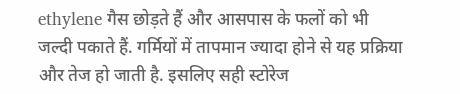ethylene गैस छोड़ते हैं और आसपास के फलों को भी जल्दी पकाते हैं. गर्मियों में तापमान ज्यादा होने से यह प्रक्रिया और तेज हो जाती है. इसलिए सही स्टोरेज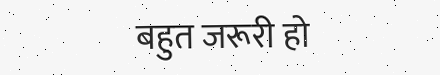बहुत जरूरी हो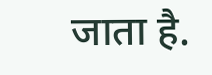जाता है.